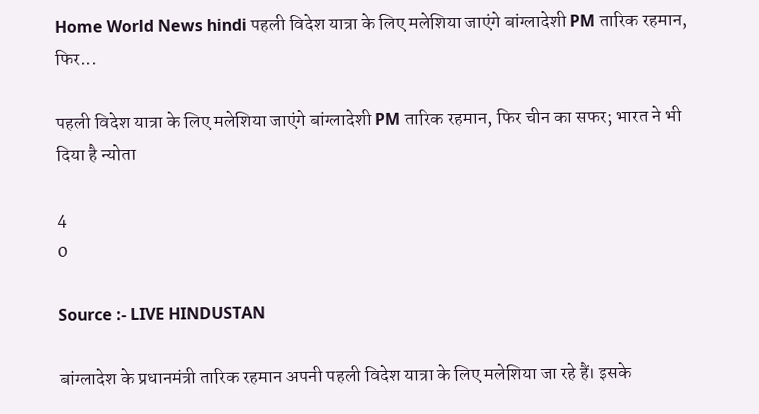Home World News hindi पहली विदेश यात्रा के लिए मलेशिया जाएंगे बांग्लादेशी PM तारिक रहमान, फिर...

पहली विदेश यात्रा के लिए मलेशिया जाएंगे बांग्लादेशी PM तारिक रहमान, फिर चीन का सफर; भारत ने भी दिया है न्योता

4
0

Source :- LIVE HINDUSTAN

बांग्लादेश के प्रधानमंत्री तारिक रहमान अपनी पहली विदेश यात्रा के लिए मलेशिया जा रहे हैं। इसके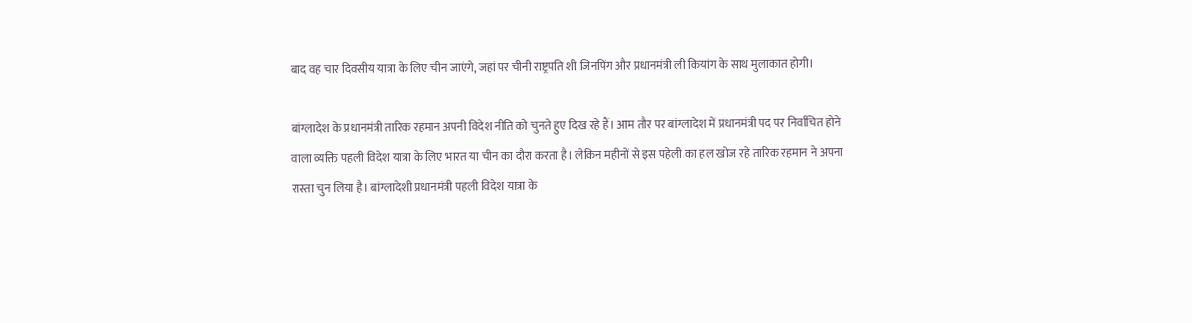बाद वह चार दिवसीय यात्रा के लिए चीन जाएंगे, जहां पर चीनी राष्ट्रपति शी जिनपिंग और प्रधानमंत्री ली कियांग के साथ मुलाकात होगी।

बांग्लादेश के प्रधानमंत्री तारिक रहमान अपनी विदेश नीति को चुनते हुए दिख रहे हैं। आम तौर पर बांग्लादेश में प्रधानमंत्री पद पर निर्वाचित होने वाला व्यक्ति पहली विदेश यात्रा के लिए भारत या चीन का दौरा करता है। लेकिन महीनों से इस पहेली का हल खोज रहे तारिक रहमान ने अपना रास्ता चुन लिया है। बांग्लादेशी प्रधानमंत्री पहली विदेश यात्रा के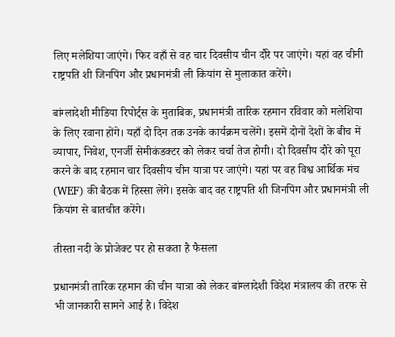लिए मलेशिया जाएंगे। फिर वहाँ से वह चार दिवसीय चीन दौरे पर जाएंगे। यहां वह चीनी राष्ट्रपति शी जिनपिंग और प्रधानमंत्री ली कियांग से मुलाकात करेंगे।

बांग्लादेशी मीडिया रिपोर्ट्स के मुताबिक, प्रधानमंत्री तारिक रहमान रविवार को मलेशिया के लिए रवाना होंगे। यहाँ दो दिन तक उनके कार्यक्रम चलेंगे। इसमें दोनों देशों के बीच में व्यापार, निवेश, एनर्जी सेमीकंडक्टर को लेकर चर्चा तेज होगी। दो दिवसीय दौरे को पूरा करने के बाद रहमान चार दिवसीय चीन यात्रा पर जाएंगे। यहां पर वह विश्व आर्थिक मंच (WEF) की बैठक में हिस्सा लेंगे। इसके बाद वह राष्ट्रपति शी जिनपिंग और प्रधानमंत्री ली कियांग से बातचीत करेंगे।

तीस्ता नदी के प्रोजेक्ट पर हो सकता है फैसला

प्रधानमंत्री तारिक रहमान की चीन यात्रा को लेकर बांग्लादेशी विदेश मंत्रालय की तरफ से भी जानकारी सामने आई है। विदेश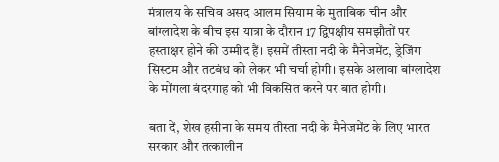मंत्रालय के सचिव असद आलम सियाम के मुताबिक चीन और बांग्लादेश के बीच इस यात्रा के दौरान 17 द्विपक्षीय समझौतों पर हस्ताक्षर होने की उम्मीद हैं। इसमें तीस्ता नदी के मैनेजमेंट, ड्रेजिंग सिस्टम और तटबंध को लेकर भी चर्चा होगी। इसके अलावा बांग्लादेश के मोंगला बंदरगाह को भी विकसित करने पर बात होगी।

बता दें, शेख हसीना के समय तीस्ता नदी के मैनेजमेंट के लिए भारत सरकार और तत्कालीन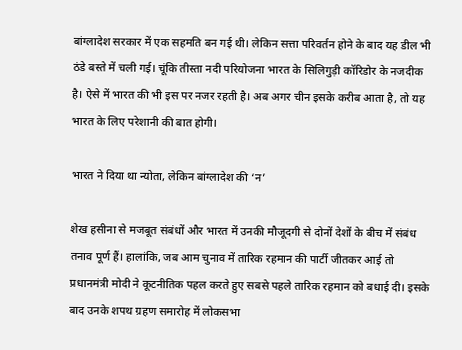बांग्लादेश सरकार में एक सहमति बन गई थी। लेकिन सत्ता परिवर्तन होने के बाद यह डील भी ठंडे बस्ते में चली गई। चूंकि तीस्ता नदी परियोजना भारत के सिलिगुड़ी कॉरिडोर के नजदीक है। ऐसे में भारत की भी इस पर नजर रहती है। अब अगर चीन इसके करीब आता है, तो यह भारत के लिए परेशानी की बात होगी।

भारत ने दिया था न्योता, लेकिन बांग्लादेश की ‘न’

शेख हसीना से मजबूत संबंधों और भारत में उनकी मौजूदगी से दोनों देशों के बीच में संबंध तनाव पूर्ण हैं। हालांकि, जब आम चुनाव में तारिक रहमान की पार्टी जीतकर आई तो प्रधानमंत्री मोदी ने कूटनीतिक पहल करते हुए सबसे पहले तारिक रहमान को बधाई दी। इसके बाद उनके शपथ ग्रहण समारोह में लोकसभा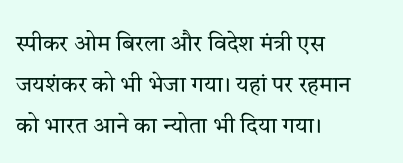स्पीकर ओम बिरला और विदेश मंत्री एस जयशंकर को भी भेजा गया। यहां पर रहमान को भारत आने का न्योता भी दिया गया।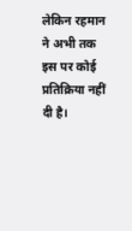लेकिन रहमान ने अभी तक इस पर कोई प्रतिक्रिया नहीं दी है।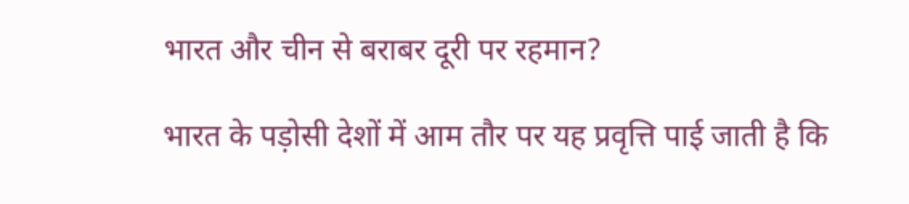भारत और चीन से बराबर दूरी पर रहमान?

भारत के पड़ोसी देशों में आम तौर पर यह प्रवृत्ति पाई जाती है कि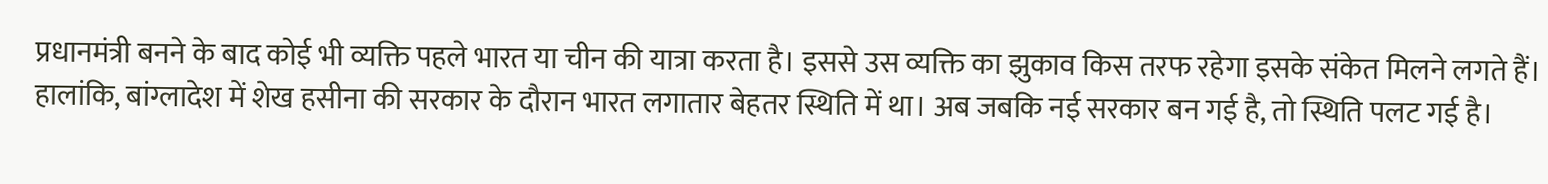प्रधानमंत्री बनने के बाद कोई भी व्यक्ति पहले भारत या चीन की यात्रा करता है। इससे उस व्यक्ति का झुकाव किस तरफ रहेगा इसके संकेत मिलने लगते हैं। हालांकि, बांग्लादेश में शेख हसीना की सरकार के दौरान भारत लगातार बेहतर स्थिति में था। अब जबकि नई सरकार बन गई है, तो स्थिति पलट गई है।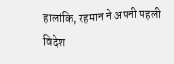हालांकि, रहमान ने अपनी पहली विदेश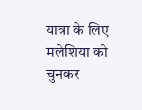यात्रा के लिए मलेशिया को चुनकर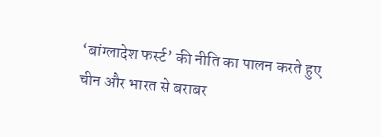‘बांग्लादेश फर्स्ट’ की नीति का पालन करते हुए चीन और भारत से बराबर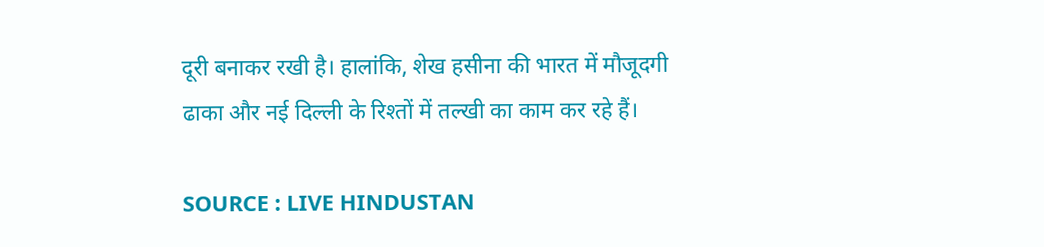दूरी बनाकर रखी है। हालांकि, शेख हसीना की भारत में मौजूदगी ढाका और नई दिल्ली के रिश्तों में तल्खी का काम कर रहे हैं।

SOURCE : LIVE HINDUSTAN